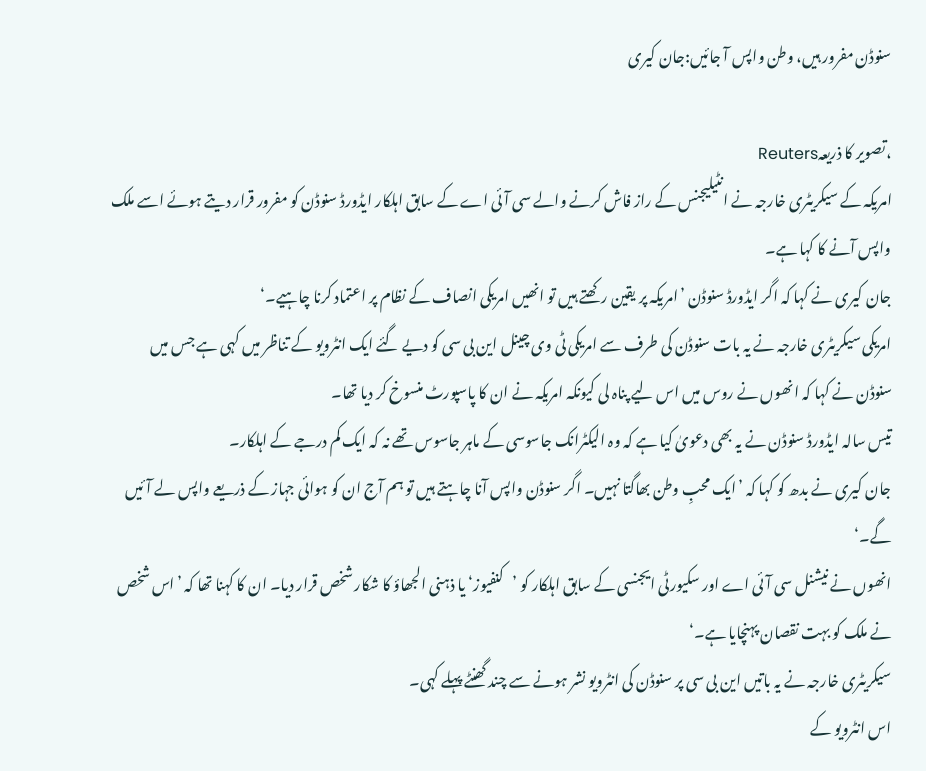سنوڈن مفرور ہیں، وطن واپس آ جائیں:جان کیری

،تصویر کا ذریعہReuters
امریکہ کے سیکریٹری خارجہ نے انٹیلیجنس کے راز فاش کرنے والے سی آئی اے کے سابق اہلکار ایڈورڈ سنوڈن کو مفرور قرار دیتے ہوئے اسے ملک واپس آنے کا کہا ہے۔
جان کیری نے کہا کہ اگر ایڈورڈ سنوڈن ’امریکہ پر یقین رکھتے ہیں تو انھیں امریکی انصاف کے نظام پر اعتماد کرنا چاہیے۔‘
امریکی سیکریٹری خارجہ نے یہ بات سنوڈن کی طرف سے امریکی ٹی وی چینل این بی سی کو دیے گئے ایک انٹرویو کے تناظر میں کہی ہے جس میں سنوڈن نے کہا کہ انھوں نے روس میں اس لیے پناہ لی کیونکہ امریکہ نے ان کا پاسپورٹ منسوخ کر دیا تھا۔
تیس سالہ ایڈورڈ سنوڈن نے یہ بھی دعویٰ کیا ہے کہ وہ الیکٹرانک جاسوسی کے ماہر جاسوس تھے نہ کہ ایک کم درجے کے اہلکار۔
جان کیری نے بدھ کو کہا کہ ’ایک محبِ وطن بھاگتا نہیں۔ اگر سنوڈن واپس آنا چاہتے ہیں تو ہم آج ان کو ہوائی جہاز کے ذریعے واپس لے آئیں گے۔‘
انھوں نے نیشنل سی آئی اے اور سکیورٹی ایجنسی کے سابق اہلکار کو ’کنفیوز‘ یا ذہنی الجھاؤ کا شکار شخص قرار دیا۔ ان کا کہنا تھا کہ ’اس شخص نے ملک کو بہت نقصان پہنچایا ہے۔‘
سیکریٹری خارجہ نے یہ باتیں این بی سی پر سنوڈن کی انٹرویو نشر ہونے سے چند گھنٹے پہلے کہی۔
اس انٹرویو کے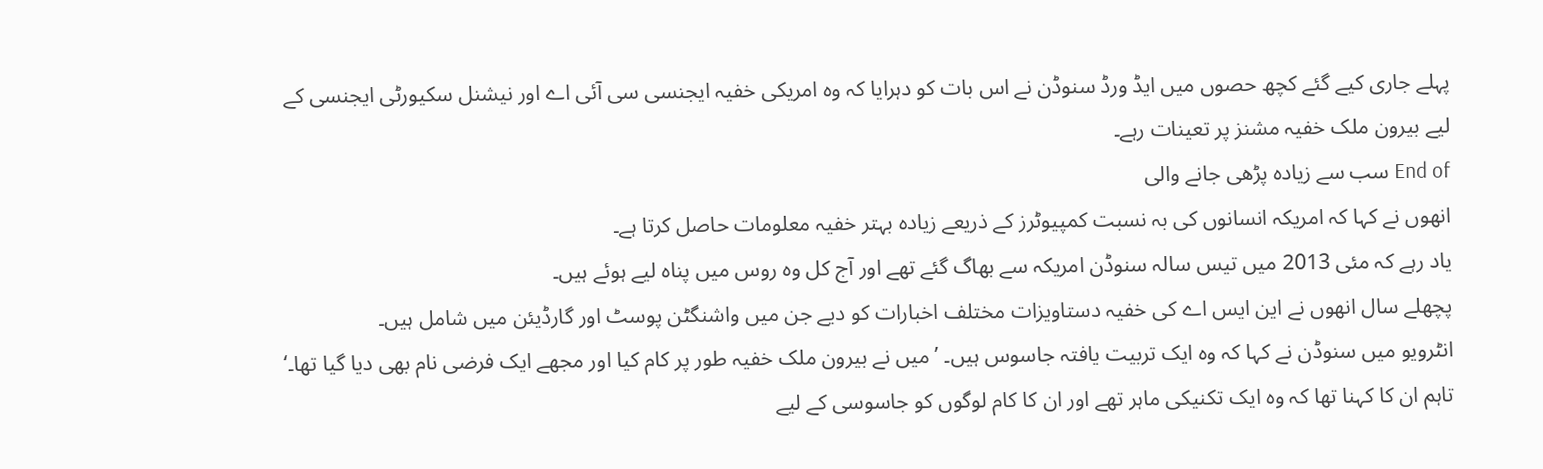پہلے جاری کیے گئے کچھ حصوں میں ایڈ ورڈ سنوڈن نے اس بات کو دہرایا کہ وہ امریکی خفیہ ایجنسی سی آئی اے اور نیشنل سکیورٹی ایجنسی کے لیے بیرون ملک خفیہ مشنز پر تعینات رہے۔
End of سب سے زیادہ پڑھی جانے والی
انھوں نے کہا کہ امریکہ انسانوں کی بہ نسبت کمپیوٹرز کے ذریعے زیادہ بہتر خفیہ معلومات حاصل کرتا ہے۔
یاد رہے کہ مئی 2013 میں تیس سالہ سنوڈن امریکہ سے بھاگ گئے تھے اور آج کل وہ روس میں پناہ لیے ہوئے ہیں۔
پچھلے سال انھوں نے این ایس اے کی خفیہ دستاویزات مختلف اخبارات کو دیے جن میں واشنگٹن پوسٹ اور گارڈیئن میں شامل ہیں۔
انٹرویو میں سنوڈن نے کہا کہ وہ ایک تربیت یافتہ جاسوس ہیں۔ ’میں نے بیرون ملک خفیہ طور پر کام کیا اور مجھے ایک فرضی نام بھی دیا گیا تھا۔‘
تاہم ان کا کہنا تھا کہ وہ ایک تکنیکی ماہر تھے اور ان کا کام لوگوں کو جاسوسی کے لیے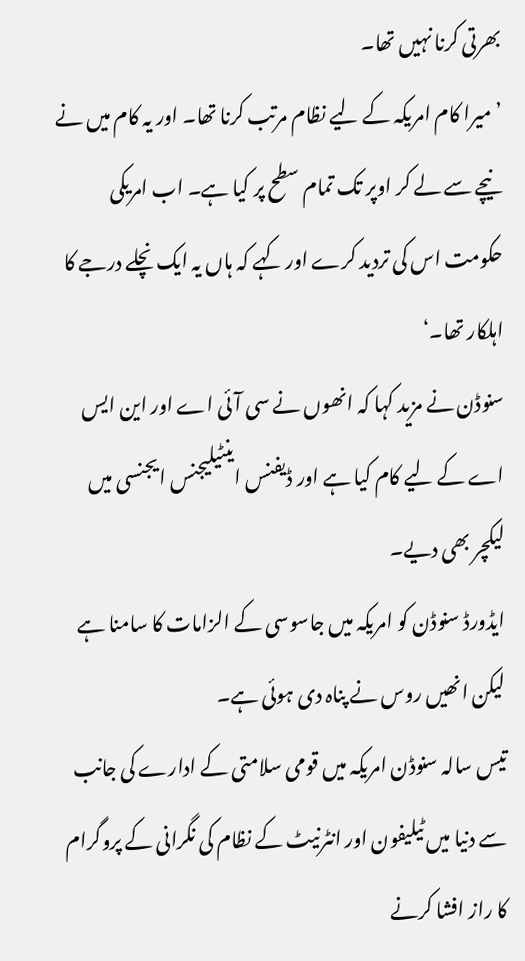بھرتی کرنا نہیں تھا۔
’میرا کام امریکہ کے لیے نظام مرتب کرنا تھا۔ اور یہ کام میں نے نیچے سے لے کر اوپر تک تمام سطح پر کیا ہے۔ اب امریکی حکومت اس کی تردید کرے اور کہے کہ ہاں یہ ایک نچلے درجے کا اہلکار تھا۔‘
سنوڈن نے مزید کہا کہ انھوں نے سی آئی اے اور این ایس اے کے لیے کام کیا ہے اور ڈیفنس اینٹیلیجنس ایجنسی میں لیکچر بھی دیے۔
ایڈورڈ سنوڈن کو امریکہ میں جاسوسی کے الزامات کا سامنا ہے لیکن انھیں روس نے پناہ دی ہوئی ہے۔
تیس سالہ سنوڈن امریکہ میں قومی سلامتی کے ادارے کی جانب سے دنیا میں ٹیلیفون اور انٹرنیٹ کے نظام کی نگرانی کے پروگرام کا راز افشا کرنے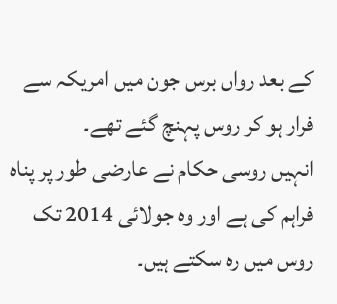کے بعد رواں برس جون میں امریکہ سے فرار ہو کر روس پہنچ گئے تھے۔
انہیں روسی حکام نے عارضی طور پر پناہ فراہم کی ہے اور وہ جولائی 2014 تک روس میں رہ سکتے ہیں۔